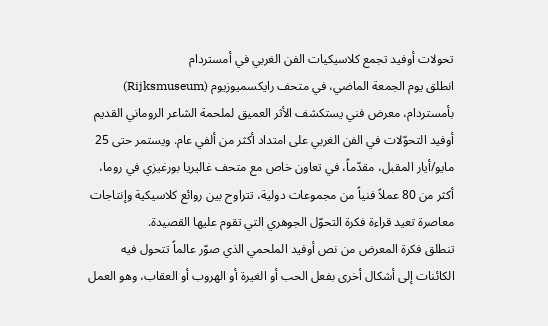تحولات أوفيد تجمع كلاسيكيات الفن الغربي في أمستردام
انطلق يوم الجمعة الماضي، في متحف رايكسميوزيوم (Rijksmuseum) بأمستردام، معرض فني يستكشف الأثر العميق لملحمة الشاعر الروماني القديم أوفيد التحوّلات في الفن الغربي على امتداد أكثر من ألفي عام. ويستمر حتى 25 مايو/أيار المقبل، مقدّماً، في تعاون خاص مع متحف غاليريا بورغيزي في روما، أكثر من 80 عملاً فنياً من مجموعات دولية، تتراوح بين روائع كلاسيكية وإنتاجات معاصرة تعيد قراءة فكرة التحوّل الجوهري التي تقوم عليها القصيدة.
تنطلق فكرة المعرض من نص أوفيد الملحمي الذي صوّر عالماً تتحول فيه الكائنات إلى أشكال أخرى بفعل الحب أو الغيرة أو الهروب أو العقاب، وهو العمل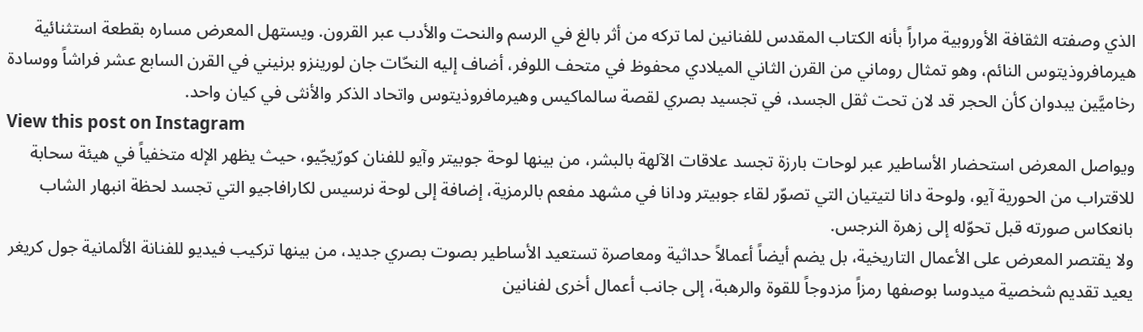الذي وصفته الثقافة الأوروبية مراراً بأنه الكتاب المقدس للفنانين لما تركه من أثر بالغ في الرسم والنحت والأدب عبر القرون. ويستهل المعرض مساره بقطعة استثنائية هيرمافروذيتوس النائم، وهو تمثال روماني من القرن الثاني الميلادي محفوظ في متحف اللوفر، أضاف إليه النحّات جان لورينزو برنيني في القرن السابع عشر فراشاً ووسادة رخاميَّين يبدوان كأن الحجر قد لان تحت ثقل الجسد، في تجسيد بصري لقصة سالماكيس وهيرمافروذيتوس واتحاد الذكر والأنثى في كيان واحد.
View this post on Instagram
ويواصل المعرض استحضار الأساطير عبر لوحات بارزة تجسد علاقات الآلهة بالبشر، من بينها لوحة جوبيتر وآيو للفنان كورّيجّيو، حيث يظهر الإله متخفياً في هيئة سحابة للاقتراب من الحورية آيو، ولوحة دانا لتيتيان التي تصوّر لقاء جوبيتر ودانا في مشهد مفعم بالرمزية، إضافة إلى لوحة نرسيس لكارافاجيو التي تجسد لحظة انبهار الشاب بانعكاس صورته قبل تحوّله إلى زهرة النرجس.
ولا يقتصر المعرض على الأعمال التاريخية، بل يضم أيضاً أعمالاً حداثية ومعاصرة تستعيد الأساطير بصوت بصري جديد، من بينها تركيب فيديو للفنانة الألمانية جول كريغر يعيد تقديم شخصية ميدوسا بوصفها رمزاً مزدوجاً للقوة والرهبة، إلى جانب أعمال أخرى لفنانين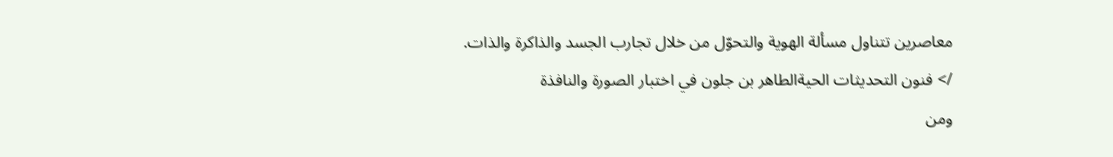معاصرين تتناول مسألة الهوية والتحوّل من خلال تجارب الجسد والذاكرة والذات.
/> فنون التحديثات الحيةالطاهر بن جلون في اختبار الصورة والنافذة
ومن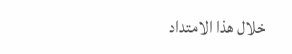خلال هذا الامتداد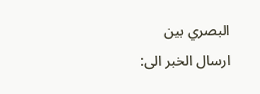البصري بين
ارسال الخبر الى: